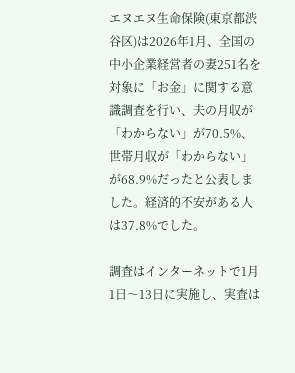エヌエヌ生命保険(東京都渋谷区)は2026年1月、全国の中小企業経営者の妻251名を対象に「お金」に関する意識調査を行い、夫の月収が「わからない」が70.5%、世帯月収が「わからない」が68.9%だったと公表しました。経済的不安がある人は37.8%でした。

調査はインターネットで1月1日〜13日に実施し、実査は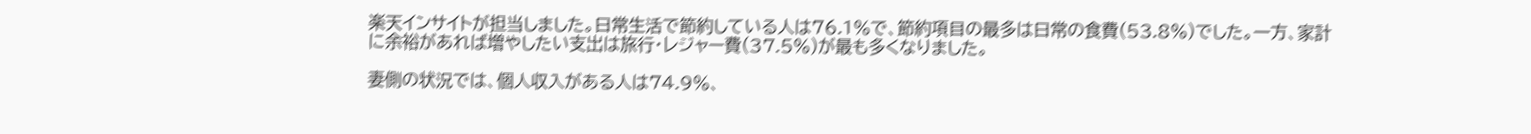楽天インサイトが担当しました。日常生活で節約している人は76.1%で、節約項目の最多は日常の食費(53.8%)でした。一方、家計に余裕があれば増やしたい支出は旅行・レジャー費(37.5%)が最も多くなりました。

妻側の状況では、個人収入がある人は74.9%、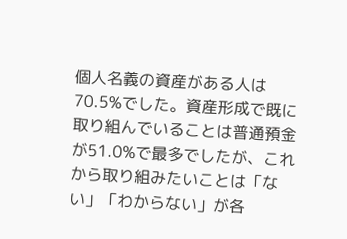個人名義の資産がある人は70.5%でした。資産形成で既に取り組んでいることは普通預金が51.0%で最多でしたが、これから取り組みたいことは「ない」「わからない」が各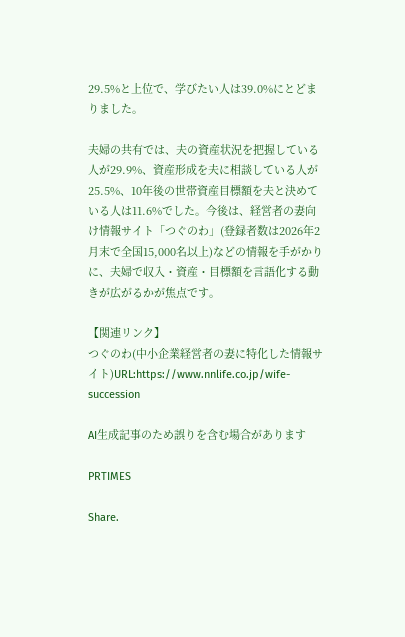29.5%と上位で、学びたい人は39.0%にとどまりました。

夫婦の共有では、夫の資産状況を把握している人が29.9%、資産形成を夫に相談している人が25.5%、10年後の世帯資産目標額を夫と決めている人は11.6%でした。今後は、経営者の妻向け情報サイト「つぐのわ」(登録者数は2026年2月末で全国15,000名以上)などの情報を手がかりに、夫婦で収入・資産・目標額を言語化する動きが広がるかが焦点です。

【関連リンク】
つぐのわ(中小企業経営者の妻に特化した情報サイト)URL:https://www.nnlife.co.jp/wife-succession

AI生成記事のため誤りを含む場合があります

PRTIMES

Share.